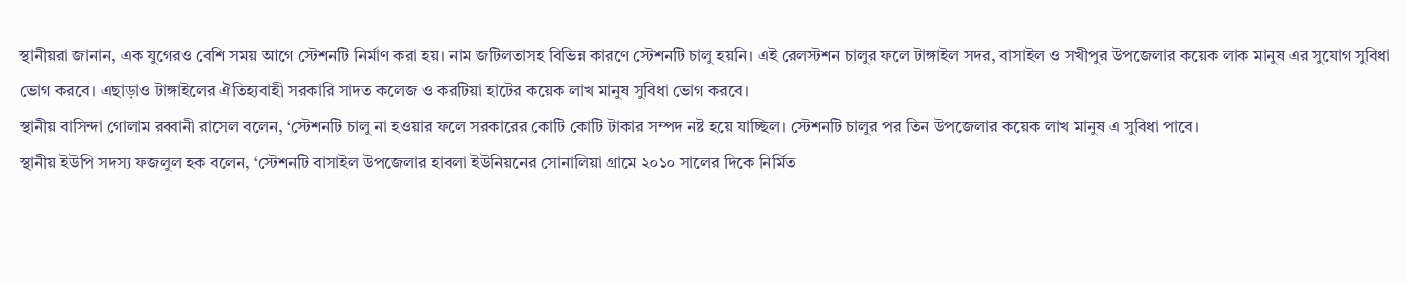স্থানীয়রা জানান, এক যুগেরও বেশি সময় আগে স্টেশনটি নির্মাণ করা হয়। নাম জটিলতাসহ বিভিন্ন কারণে স্টেশনটি চালু হয়নি। এই রেলস্টশন চালুর ফলে টাঙ্গাইল সদর, বাসাইল ও সখীপুর উপজেলার কয়েক লাক মানুষ এর সুযোগ সুবিধা ভোগ করবে। এছাড়াও টাঙ্গাইলের ঐতিহ্যবাহী সরকারি সাদত কলেজ ও করটিয়া হাটের কয়েক লাখ মানুষ সুবিধা ভোগ করবে।
স্থানীয় বাসিন্দা গোলাম রব্বানী রাসেল বলেন, ‘স্টেশনটি চালু না হওয়ার ফলে সরকারের কোটি কোটি টাকার সম্পদ নষ্ট হয়ে যাচ্ছিল। স্টেশনটি চালুর পর তিন উপজেলার কয়েক লাখ মানুষ এ সুবিধা পাবে।
স্থানীয় ইউপি সদস্য ফজলুল হক বলেন, ‘স্টেশনটি বাসাইল উপজেলার হাবলা ইউনিয়নের সোনালিয়া গ্রামে ২০১০ সালের দিকে নির্মিত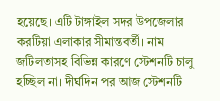হয়েছে। এটি টাঙ্গাইল সদর উপজেলার করটিয়া এলাকার সীমান্তবর্তী। নাম জটিলতাসহ বিভিন্ন কারণে স্টেশনটি চালু হচ্ছিল না। দীর্ঘদিন পর আজ স্টেশনটি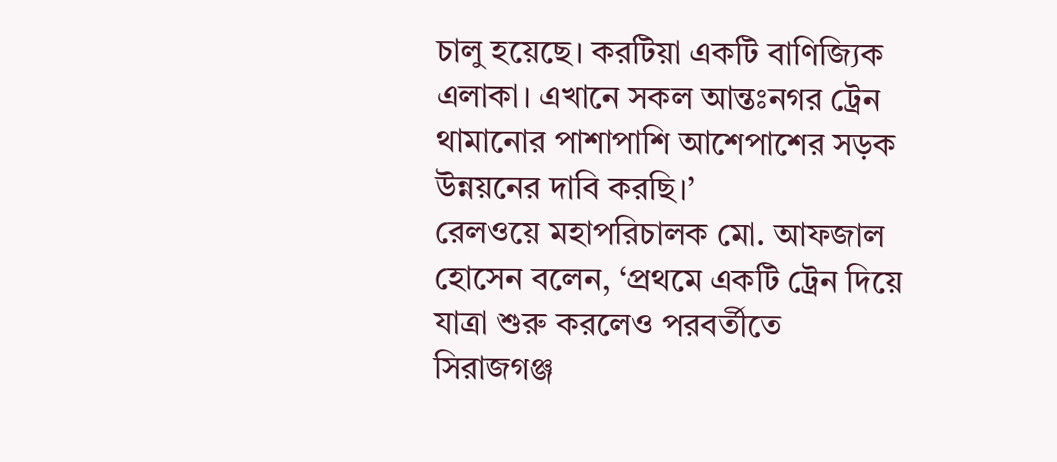চালু হয়েছে। করটিয়া একটি বাণিজ্যিক এলাকা। এখানে সকল আন্তঃনগর ট্রেন থামানোর পাশাপাশি আশেপাশের সড়ক উন্নয়নের দাবি করছি।’
রেলওয়ে মহাপরিচালক মো. আফজাল হোসেন বলেন, ‘প্রথমে একটি ট্রেন দিয়ে যাত্রা শুরু করলেও পরবর্তীতে সিরাজগঞ্জ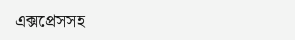এক্সপ্রেসসহ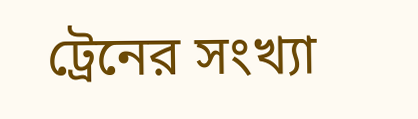ট্রেনের সংখ্যা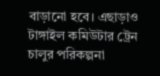বাড়ানো হবে। এছাড়াও টাঙ্গাইল কমিউটার ট্রেন চালুর পরিকল্পনা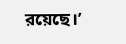রয়েছে।’